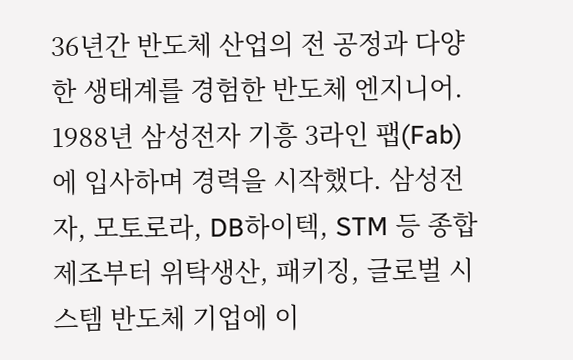36년간 반도체 산업의 전 공정과 다양한 생태계를 경험한 반도체 엔지니어. 1988년 삼성전자 기흥 3라인 팹(Fab)에 입사하며 경력을 시작했다. 삼성전자, 모토로라, DB하이텍, STM 등 종합 제조부터 위탁생산, 패키징, 글로벌 시스템 반도체 기업에 이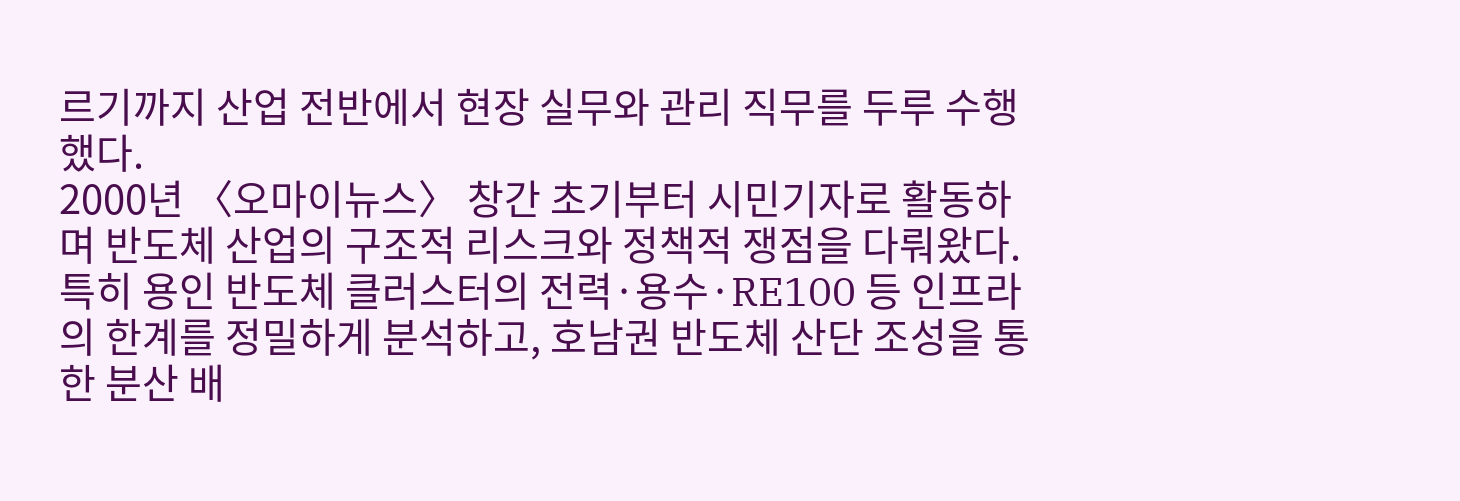르기까지 산업 전반에서 현장 실무와 관리 직무를 두루 수행했다.
2000년 〈오마이뉴스〉 창간 초기부터 시민기자로 활동하며 반도체 산업의 구조적 리스크와 정책적 쟁점을 다뤄왔다. 특히 용인 반도체 클러스터의 전력·용수·RE100 등 인프라의 한계를 정밀하게 분석하고, 호남권 반도체 산단 조성을 통한 분산 배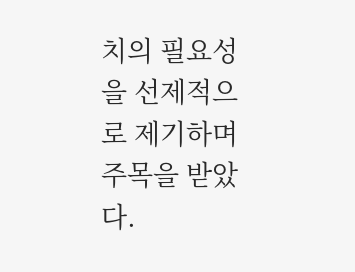치의 필요성을 선제적으로 제기하며 주목을 받았다.